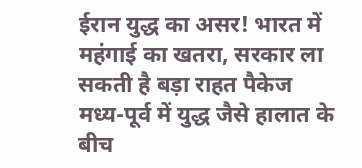ईरान युद्ध का असर! भारत में महंगाई का खतरा, सरकार ला सकती है बड़ा राहत पैकेज
मध्य-पूर्व में युद्ध जैसे हालात के बीच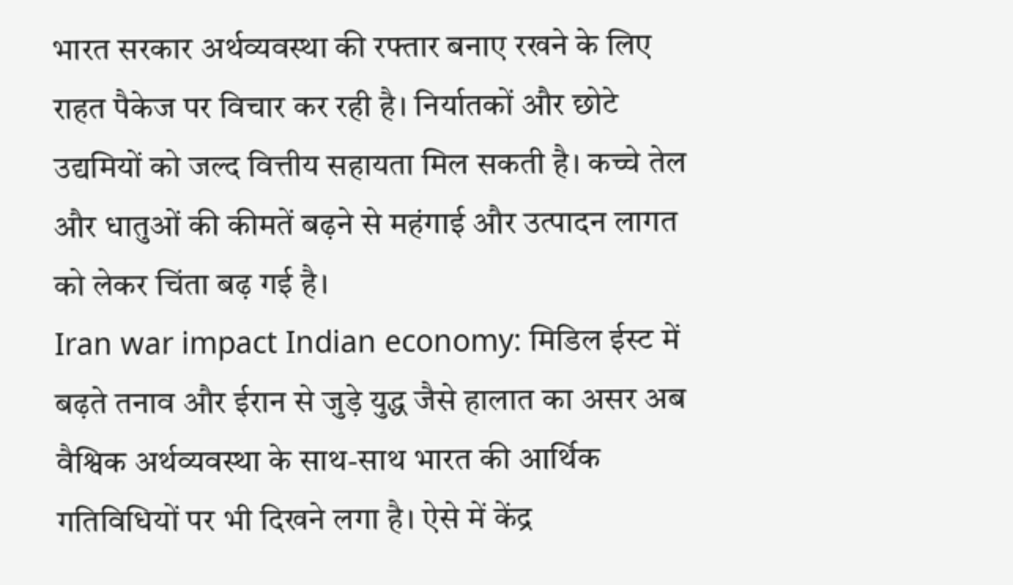भारत सरकार अर्थव्यवस्था की रफ्तार बनाए रखने के लिए राहत पैकेज पर विचार कर रही है। निर्यातकों और छोटे उद्यमियों को जल्द वित्तीय सहायता मिल सकती है। कच्चे तेल और धातुओं की कीमतें बढ़ने से महंगाई और उत्पादन लागत को लेकर चिंता बढ़ गई है।
Iran war impact Indian economy: मिडिल ईस्ट में बढ़ते तनाव और ईरान से जुड़े युद्ध जैसे हालात का असर अब वैश्विक अर्थव्यवस्था के साथ-साथ भारत की आर्थिक गतिविधियों पर भी दिखने लगा है। ऐसे में केंद्र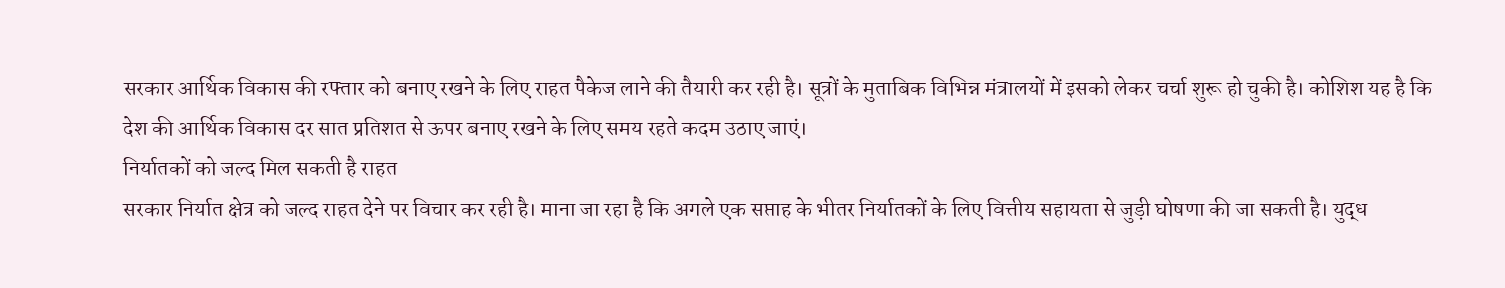सरकार आर्थिक विकास की रफ्तार को बनाए रखने के लिए राहत पैकेज लाने की तैयारी कर रही है। सूत्रों के मुताबिक विभिन्न मंत्रालयों में इसको लेकर चर्चा शुरू हो चुकी है। कोशिश यह है कि देश की आर्थिक विकास दर सात प्रतिशत से ऊपर बनाए रखने के लिए समय रहते कदम उठाए जाएं।
निर्यातकों को जल्द मिल सकती है राहत
सरकार निर्यात क्षेत्र को जल्द राहत देने पर विचार कर रही है। माना जा रहा है कि अगले एक सप्ताह के भीतर निर्यातकों के लिए वित्तीय सहायता से जुड़ी घोषणा की जा सकती है। युद्ध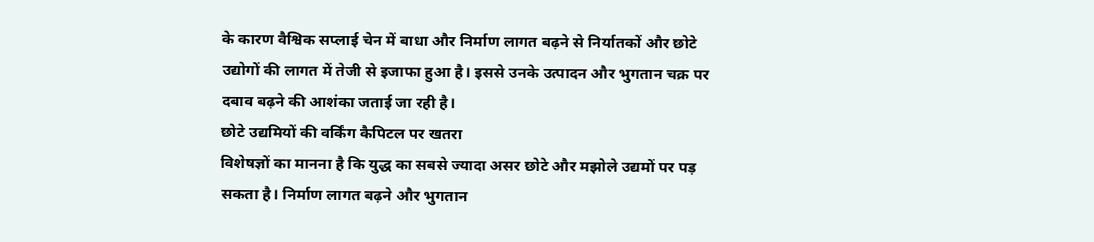के कारण वैश्विक सप्लाई चेन में बाधा और निर्माण लागत बढ़ने से निर्यातकों और छोटे उद्योगों की लागत में तेजी से इजाफा हुआ है। इससे उनके उत्पादन और भुगतान चक्र पर दबाव बढ़ने की आशंका जताई जा रही है।
छोटे उद्यमियों की वर्किंग कैपिटल पर खतरा
विशेषज्ञों का मानना है कि युद्ध का सबसे ज्यादा असर छोटे और मझोले उद्यमों पर पड़ सकता है। निर्माण लागत बढ़ने और भुगतान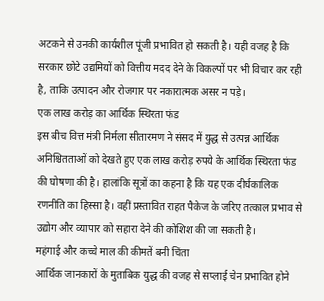अटकने से उनकी कार्यशील पूंजी प्रभावित हो सकती है। यही वजह है कि सरकार छोटे उद्यमियों को वित्तीय मदद देने के विकल्पों पर भी विचार कर रही है, ताकि उत्पादन और रोजगार पर नकारात्मक असर न पड़े।
एक लाख करोड़ का आर्थिक स्थिरता फंड
इस बीच वित्त मंत्री निर्मला सीतारमण ने संसद में युद्ध से उत्पन्न आर्थिक अनिश्चितताओं को देखते हुए एक लाख करोड़ रुपये के आर्थिक स्थिरता फंड की घोषणा की है। हालांकि सूत्रों का कहना है कि यह एक दीर्घकालिक रणनीति का हिस्सा है। वहीं प्रस्तावित राहत पैकेज के जरिए तत्काल प्रभाव से उद्योग और व्यापार को सहारा देने की कोशिश की जा सकती है।
महंगाई और कच्चे माल की कीमतें बनी चिंता
आर्थिक जानकारों के मुताबिक युद्ध की वजह से सप्लाई चेन प्रभावित होने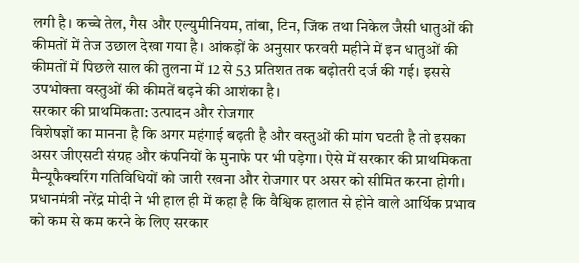लगी है। कच्चे तेल, गैस और एल्युमीनियम, तांबा, टिन, जिंक तथा निकेल जैसी धातुओं की कीमतों में तेज उछाल देखा गया है। आंकड़ों के अनुसार फरवरी महीने में इन धातुओं की कीमतों में पिछले साल की तुलना में 12 से 53 प्रतिशत तक बढ़ोतरी दर्ज की गई। इससे उपभोक्ता वस्तुओं की कीमतें बढ़ने की आशंका है।
सरकार की प्राथमिकता: उत्पादन और रोजगार
विशेषज्ञों का मानना है कि अगर महंगाई बढ़ती है और वस्तुओं की मांग घटती है तो इसका असर जीएसटी संग्रह और कंपनियों के मुनाफे पर भी पड़ेगा। ऐसे में सरकार की प्राथमिकता मैन्यूफैक्चरिंग गतिविधियों को जारी रखना और रोजगार पर असर को सीमित करना होगी।
प्रधानमंत्री नरेंद्र मोदी ने भी हाल ही में कहा है कि वैश्विक हालात से होने वाले आर्थिक प्रभाव को कम से कम करने के लिए सरकार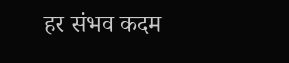हर संभव कदम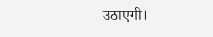उठाएगी।